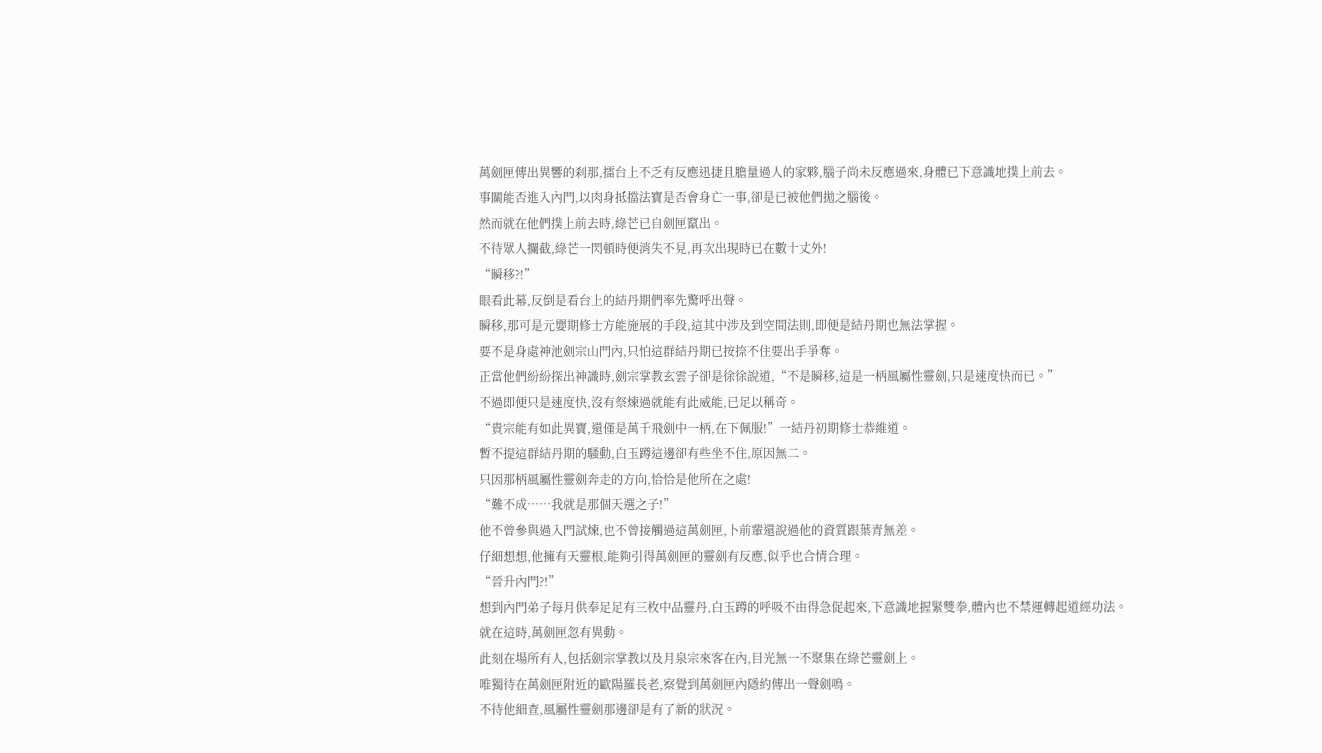萬劍匣傳出異響的刹那,擂台上不乏有反應迅捷且膽量過人的家夥,腦子尚未反應過來,身體已下意識地撲上前去。
事關能否進入內門,以肉身抵擋法寶是否會身亡一事,卻是已被他們拋之腦後。
然而就在他們撲上前去時,綠芒已自劍匣竄出。
不待眾人攔截,綠芒一閃頓時便消失不見,再次出現時已在數十丈外!
“瞬移?!”
眼看此幕,反倒是看台上的結丹期們率先驚呼出聲。
瞬移,那可是元嬰期修士方能施展的手段,這其中涉及到空間法則,即便是結丹期也無法掌握。
要不是身處神池劍宗山門內,只怕這群結丹期已按捺不住要出手爭奪。
正當他們紛紛探出神識時,劍宗掌教玄雲子卻是徐徐說道,“不是瞬移,這是一柄風屬性靈劍,只是速度快而已。”
不過即便只是速度快,沒有祭煉過就能有此威能,已足以稱奇。
“貴宗能有如此異寶,還僅是萬千飛劍中一柄,在下佩服!”一結丹初期修士恭維道。
暫不提這群結丹期的騷動,白玉蹲這邊卻有些坐不住,原因無二。
只因那柄風屬性靈劍奔走的方向,恰恰是他所在之處!
“難不成……我就是那個天選之子!”
他不曾參與過入門試煉,也不曾接觸過這萬劍匣,卜前輩還說過他的資質跟葉青無差。
仔細想想,他擁有天靈根,能夠引得萬劍匣的靈劍有反應,似乎也合情合理。
“晉升內門?!”
想到內門弟子每月供奉足足有三枚中品靈丹,白玉蹲的呼吸不由得急促起來,下意識地握緊雙拳,體內也不禁運轉起道經功法。
就在這時,萬劍匣忽有異動。
此刻在場所有人,包括劍宗掌教以及月泉宗來客在內,目光無一不聚集在綠芒靈劍上。
唯獨待在萬劍匣附近的歐陽羅長老,察覺到萬劍匣內隱約傳出一聲劍鳴。
不待他細查,風屬性靈劍那邊卻是有了新的狀況。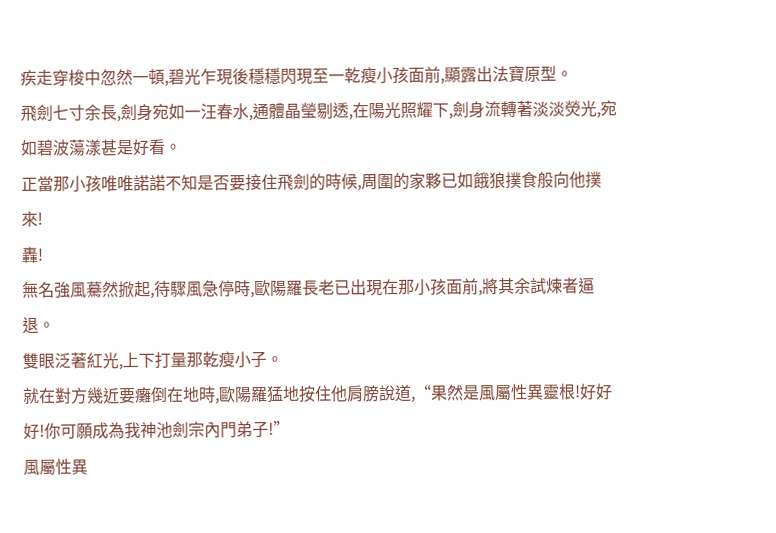疾走穿梭中忽然一頓,碧光乍現後穩穩閃現至一乾瘦小孩面前,顯露出法寶原型。
飛劍七寸余長,劍身宛如一汪春水,通體晶瑩剔透,在陽光照耀下,劍身流轉著淡淡熒光,宛如碧波蕩漾甚是好看。
正當那小孩唯唯諾諾不知是否要接住飛劍的時候,周圍的家夥已如餓狼撲食般向他撲來!
轟!
無名強風驀然掀起,待驟風急停時,歐陽羅長老已出現在那小孩面前,將其余試煉者逼退。
雙眼泛著紅光,上下打量那乾瘦小子。
就在對方幾近要癱倒在地時,歐陽羅猛地按住他肩膀說道,“果然是風屬性異靈根!好好好!你可願成為我神池劍宗內門弟子!”
風屬性異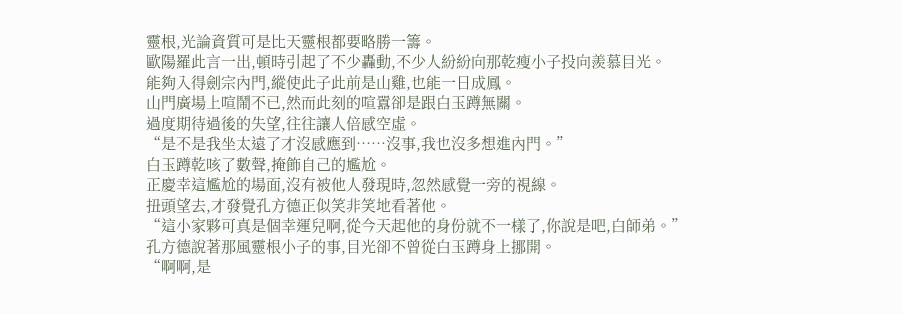靈根,光論資質可是比天靈根都要略勝一籌。
歐陽羅此言一出,頓時引起了不少轟動,不少人紛紛向那乾瘦小子投向羨慕目光。
能夠入得劍宗內門,縱使此子此前是山雞,也能一日成鳳。
山門廣場上喧鬧不已,然而此刻的喧囂卻是跟白玉蹲無關。
過度期待過後的失望,往往讓人倍感空虛。
“是不是我坐太遠了才沒感應到……沒事,我也沒多想進內門。”
白玉蹲乾咳了數聲,掩飾自己的尷尬。
正慶幸這尷尬的場面,沒有被他人發現時,忽然感覺一旁的視線。
扭頭望去,才發覺孔方德正似笑非笑地看著他。
“這小家夥可真是個幸運兒啊,從今天起他的身份就不一樣了,你說是吧,白師弟。”
孔方德說著那風靈根小子的事,目光卻不曾從白玉蹲身上挪開。
“啊啊,是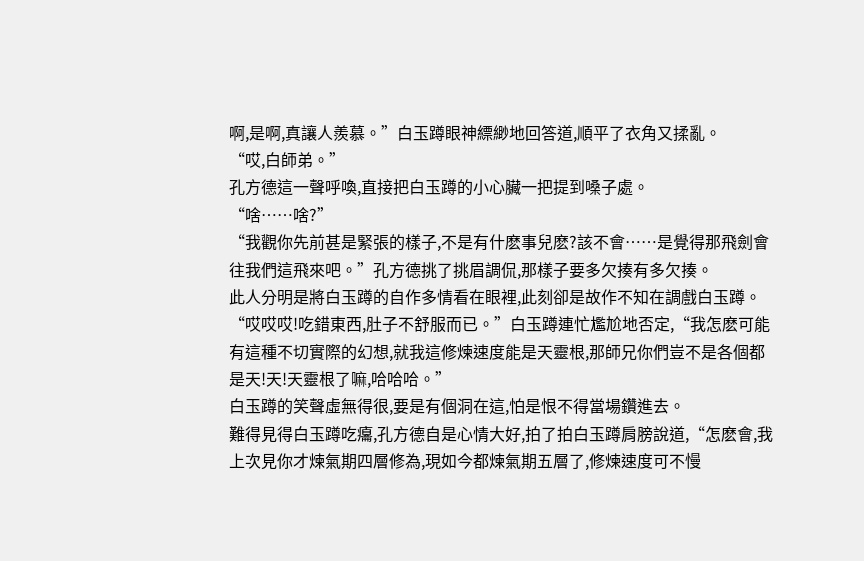啊,是啊,真讓人羨慕。”白玉蹲眼神縹緲地回答道,順平了衣角又揉亂。
“哎,白師弟。”
孔方德這一聲呼喚,直接把白玉蹲的小心臟一把提到嗓子處。
“啥……啥?”
“我觀你先前甚是緊張的樣子,不是有什麽事兒麽?該不會……是覺得那飛劍會往我們這飛來吧。”孔方德挑了挑眉調侃,那樣子要多欠揍有多欠揍。
此人分明是將白玉蹲的自作多情看在眼裡,此刻卻是故作不知在調戲白玉蹲。
“哎哎哎!吃錯東西,肚子不舒服而已。”白玉蹲連忙尷尬地否定,“我怎麽可能有這種不切實際的幻想,就我這修煉速度能是天靈根,那師兄你們豈不是各個都是天!天!天靈根了嘛,哈哈哈。”
白玉蹲的笑聲虛無得很,要是有個洞在這,怕是恨不得當場鑽進去。
難得見得白玉蹲吃癟,孔方德自是心情大好,拍了拍白玉蹲肩膀說道,“怎麽會,我上次見你才煉氣期四層修為,現如今都煉氣期五層了,修煉速度可不慢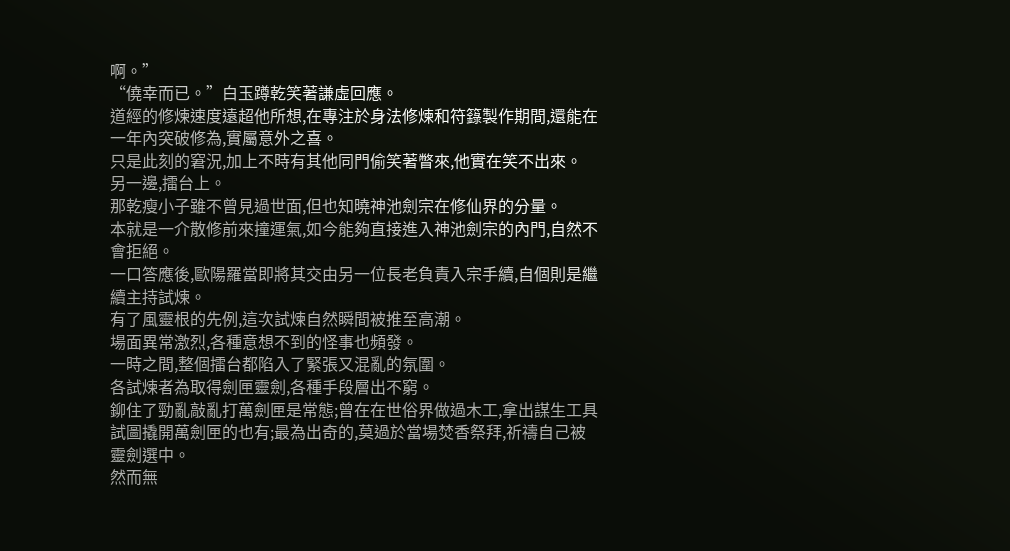啊。”
“僥幸而已。”白玉蹲乾笑著謙虛回應。
道經的修煉速度遠超他所想,在專注於身法修煉和符籙製作期間,還能在一年內突破修為,實屬意外之喜。
只是此刻的窘況,加上不時有其他同門偷笑著瞥來,他實在笑不出來。
另一邊,擂台上。
那乾瘦小子雖不曾見過世面,但也知曉神池劍宗在修仙界的分量。
本就是一介散修前來撞運氣,如今能夠直接進入神池劍宗的內門,自然不會拒絕。
一口答應後,歐陽羅當即將其交由另一位長老負責入宗手續,自個則是繼續主持試煉。
有了風靈根的先例,這次試煉自然瞬間被推至高潮。
場面異常激烈,各種意想不到的怪事也頻發。
一時之間,整個擂台都陷入了緊張又混亂的氛圍。
各試煉者為取得劍匣靈劍,各種手段層出不窮。
鉚住了勁亂敲亂打萬劍匣是常態;曾在在世俗界做過木工,拿出謀生工具試圖撬開萬劍匣的也有;最為出奇的,莫過於當場焚香祭拜,祈禱自己被靈劍選中。
然而無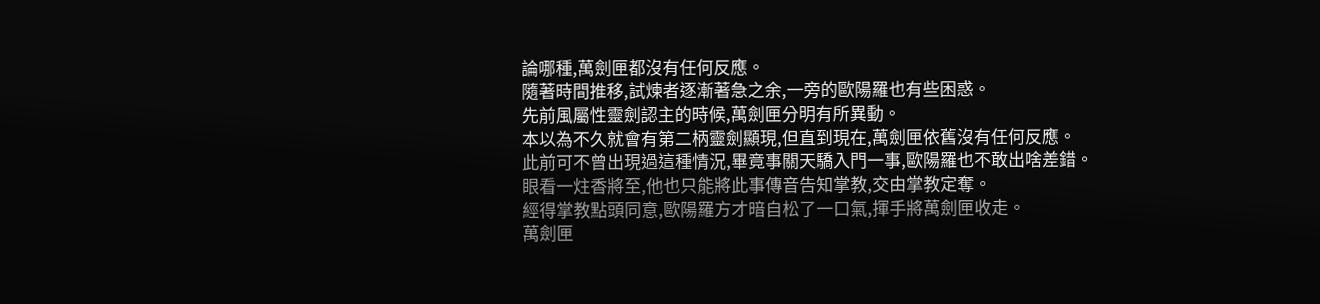論哪種,萬劍匣都沒有任何反應。
隨著時間推移,試煉者逐漸著急之余,一旁的歐陽羅也有些困惑。
先前風屬性靈劍認主的時候,萬劍匣分明有所異動。
本以為不久就會有第二柄靈劍顯現,但直到現在,萬劍匣依舊沒有任何反應。
此前可不曾出現過這種情況,畢竟事關天驕入門一事,歐陽羅也不敢出啥差錯。
眼看一炷香將至,他也只能將此事傳音告知掌教,交由掌教定奪。
經得掌教點頭同意,歐陽羅方才暗自松了一口氣,揮手將萬劍匣收走。
萬劍匣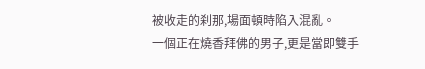被收走的刹那,場面頓時陷入混亂。
一個正在燒香拜佛的男子,更是當即雙手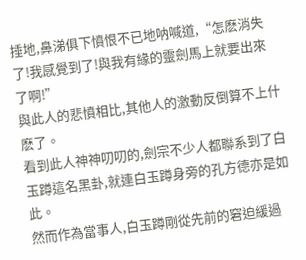捶地,鼻涕俱下憤恨不已地呐喊道,“怎麽消失了!我感覺到了!與我有緣的靈劍馬上就要出來了啊!”
與此人的悲憤相比,其他人的激動反倒算不上什麽了。
看到此人神神叨叨的,劍宗不少人都聯系到了白玉蹲這名黑卦,就連白玉蹲身旁的孔方德亦是如此。
然而作為當事人,白玉蹲剛從先前的窘迫緩過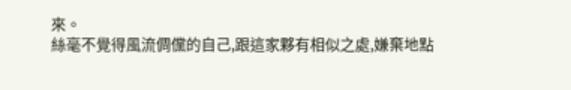來。
絲毫不覺得風流倜儻的自己,跟這家夥有相似之處,嫌棄地點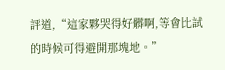評道,“這家夥哭得好髒啊,等會比試的時候可得避開那塊地。”